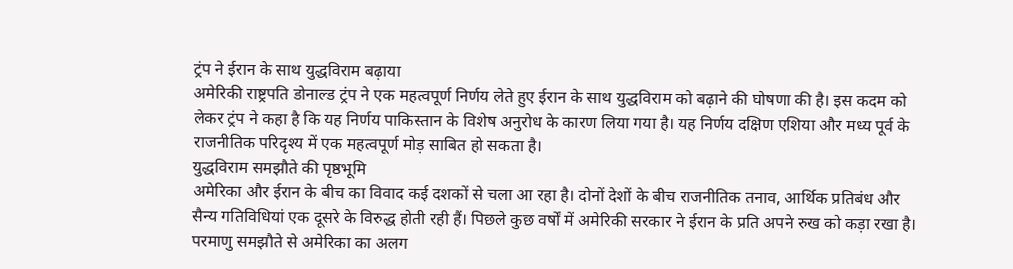ट्रंप ने ईरान के साथ युद्धविराम बढ़ाया
अमेरिकी राष्ट्रपति डोनाल्ड ट्रंप ने एक महत्वपूर्ण निर्णय लेते हुए ईरान के साथ युद्धविराम को बढ़ाने की घोषणा की है। इस कदम को लेकर ट्रंप ने कहा है कि यह निर्णय पाकिस्तान के विशेष अनुरोध के कारण लिया गया है। यह निर्णय दक्षिण एशिया और मध्य पूर्व के राजनीतिक परिदृश्य में एक महत्वपूर्ण मोड़ साबित हो सकता है।
युद्धविराम समझौते की पृष्ठभूमि
अमेरिका और ईरान के बीच का विवाद कई दशकों से चला आ रहा है। दोनों देशों के बीच राजनीतिक तनाव, आर्थिक प्रतिबंध और सैन्य गतिविधियां एक दूसरे के विरुद्ध होती रही हैं। पिछले कुछ वर्षों में अमेरिकी सरकार ने ईरान के प्रति अपने रुख को कड़ा रखा है। परमाणु समझौते से अमेरिका का अलग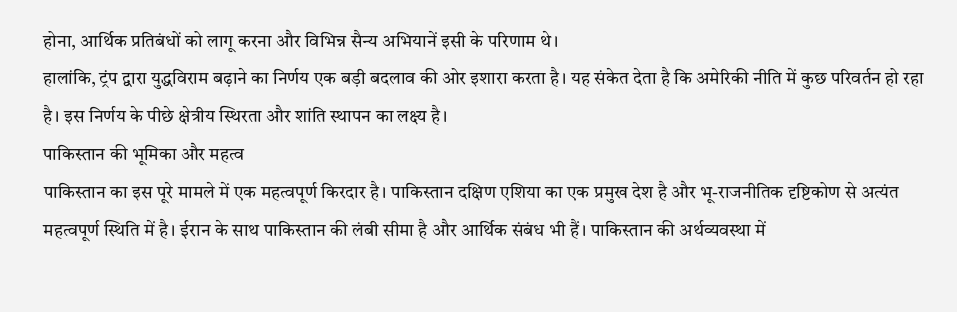होना, आर्थिक प्रतिबंधों को लागू करना और विभिन्न सैन्य अभियानें इसी के परिणाम थे।
हालांकि, ट्रंप द्वारा युद्धविराम बढ़ाने का निर्णय एक बड़ी बदलाव की ओर इशारा करता है। यह संकेत देता है कि अमेरिकी नीति में कुछ परिवर्तन हो रहा है। इस निर्णय के पीछे क्षेत्रीय स्थिरता और शांति स्थापन का लक्ष्य है।
पाकिस्तान की भूमिका और महत्व
पाकिस्तान का इस पूरे मामले में एक महत्वपूर्ण किरदार है। पाकिस्तान दक्षिण एशिया का एक प्रमुख देश है और भू-राजनीतिक दृष्टिकोण से अत्यंत महत्वपूर्ण स्थिति में है। ईरान के साथ पाकिस्तान की लंबी सीमा है और आर्थिक संबंध भी हैं। पाकिस्तान की अर्थव्यवस्था में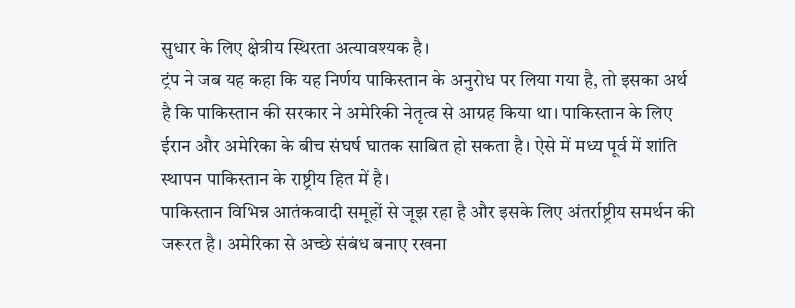सुधार के लिए क्षेत्रीय स्थिरता अत्यावश्यक है।
ट्रंप ने जब यह कहा कि यह निर्णय पाकिस्तान के अनुरोध पर लिया गया है, तो इसका अर्थ है कि पाकिस्तान की सरकार ने अमेरिकी नेतृत्व से आग्रह किया था। पाकिस्तान के लिए ईरान और अमेरिका के बीच संघर्ष घातक साबित हो सकता है। ऐसे में मध्य पूर्व में शांति स्थापन पाकिस्तान के राष्ट्रीय हित में है।
पाकिस्तान विभिन्न आतंकवादी समूहों से जूझ रहा है और इसके लिए अंतर्राष्ट्रीय समर्थन की जरूरत है। अमेरिका से अच्छे संबंध बनाए रखना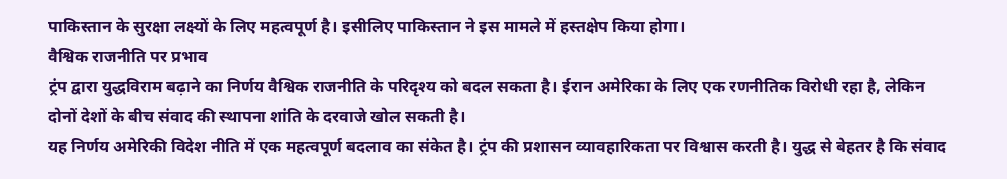पाकिस्तान के सुरक्षा लक्ष्यों के लिए महत्वपूर्ण है। इसीलिए पाकिस्तान ने इस मामले में हस्तक्षेप किया होगा।
वैश्विक राजनीति पर प्रभाव
ट्रंप द्वारा युद्धविराम बढ़ाने का निर्णय वैश्विक राजनीति के परिदृश्य को बदल सकता है। ईरान अमेरिका के लिए एक रणनीतिक विरोधी रहा है, लेकिन दोनों देशों के बीच संवाद की स्थापना शांति के दरवाजे खोल सकती है।
यह निर्णय अमेरिकी विदेश नीति में एक महत्वपूर्ण बदलाव का संकेत है। ट्रंप की प्रशासन व्यावहारिकता पर विश्वास करती है। युद्ध से बेहतर है कि संवाद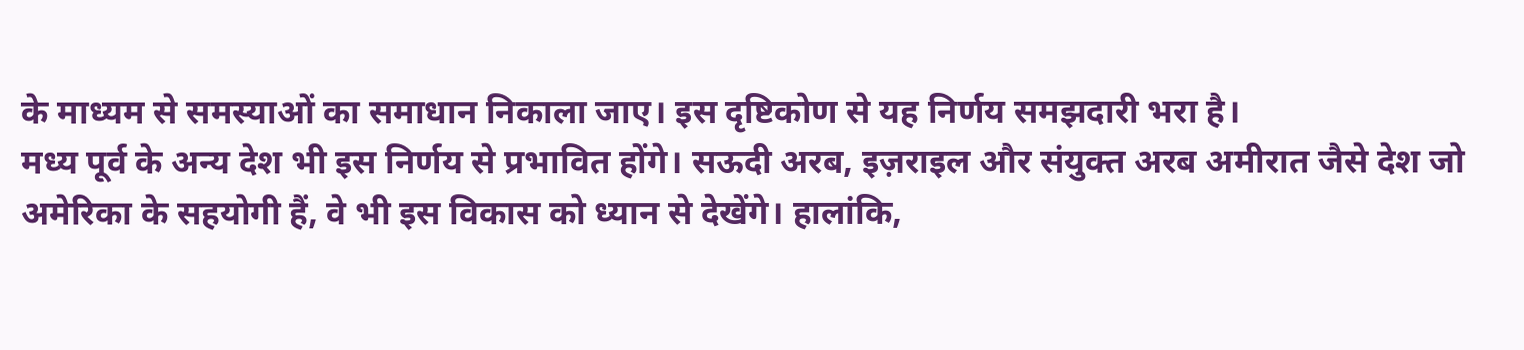के माध्यम से समस्याओं का समाधान निकाला जाए। इस दृष्टिकोण से यह निर्णय समझदारी भरा है।
मध्य पूर्व के अन्य देश भी इस निर्णय से प्रभावित होंगे। सऊदी अरब, इज़राइल और संयुक्त अरब अमीरात जैसे देश जो अमेरिका के सहयोगी हैं, वे भी इस विकास को ध्यान से देखेंगे। हालांकि,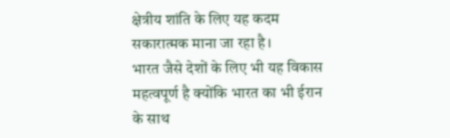क्षेत्रीय शांति के लिए यह कदम सकारात्मक माना जा रहा है।
भारत जैसे देशों के लिए भी यह विकास महत्वपूर्ण है क्योंकि भारत का भी ईरान के साथ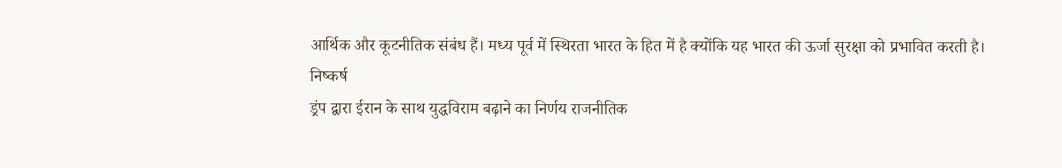आर्थिक और कूटनीतिक संबंध हैं। मध्य पूर्व में स्थिरता भारत के हित में है क्योंकि यह भारत की ऊर्जा सुरक्षा को प्रभावित करती है।
निष्कर्ष
ड्रंप द्वारा ईरान के साथ युद्धविराम बढ़ाने का निर्णय राजनीतिक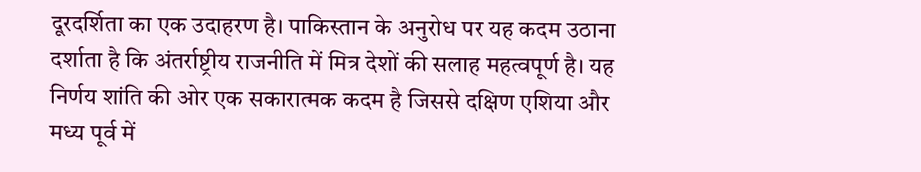दूरदर्शिता का एक उदाहरण है। पाकिस्तान के अनुरोध पर यह कदम उठाना दर्शाता है कि अंतर्राष्ट्रीय राजनीति में मित्र देशों की सलाह महत्वपूर्ण है। यह निर्णय शांति की ओर एक सकारात्मक कदम है जिससे दक्षिण एशिया और मध्य पूर्व में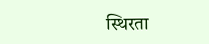स्थिरता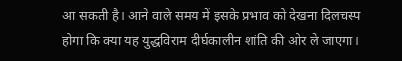आ सकती है। आने वाले समय में इसके प्रभाव को देखना दिलचस्प होगा कि क्या यह युद्धविराम दीर्घकालीन शांति की ओर ले जाएगा।